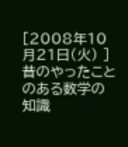[2008年10月21日(火) ]
昔のやったことのある数学の知識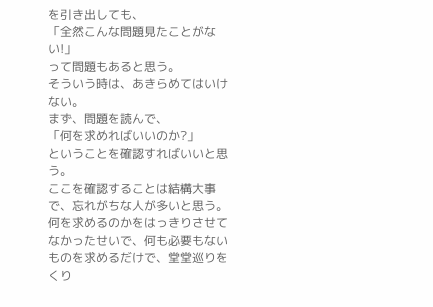を引き出しても、
「全然こんな問題見たことがない!」
って問題もあると思う。
そういう時は、あきらめてはいけない。
まず、問題を読んで、
「何を求めればいいのか?」
ということを確認すればいいと思う。
ここを確認することは結構大事で、忘れがちな人が多いと思う。
何を求めるのかをはっきりさせてなかったせいで、何も必要もないものを求めるだけで、堂堂巡りをくり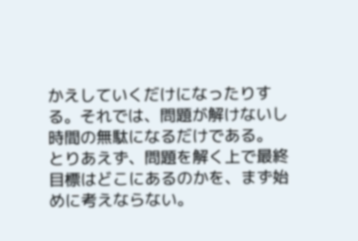かえしていくだけになったりする。それでは、問題が解けないし時間の無駄になるだけである。
とりあえず、問題を解く上で最終目標はどこにあるのかを、まず始めに考えならない。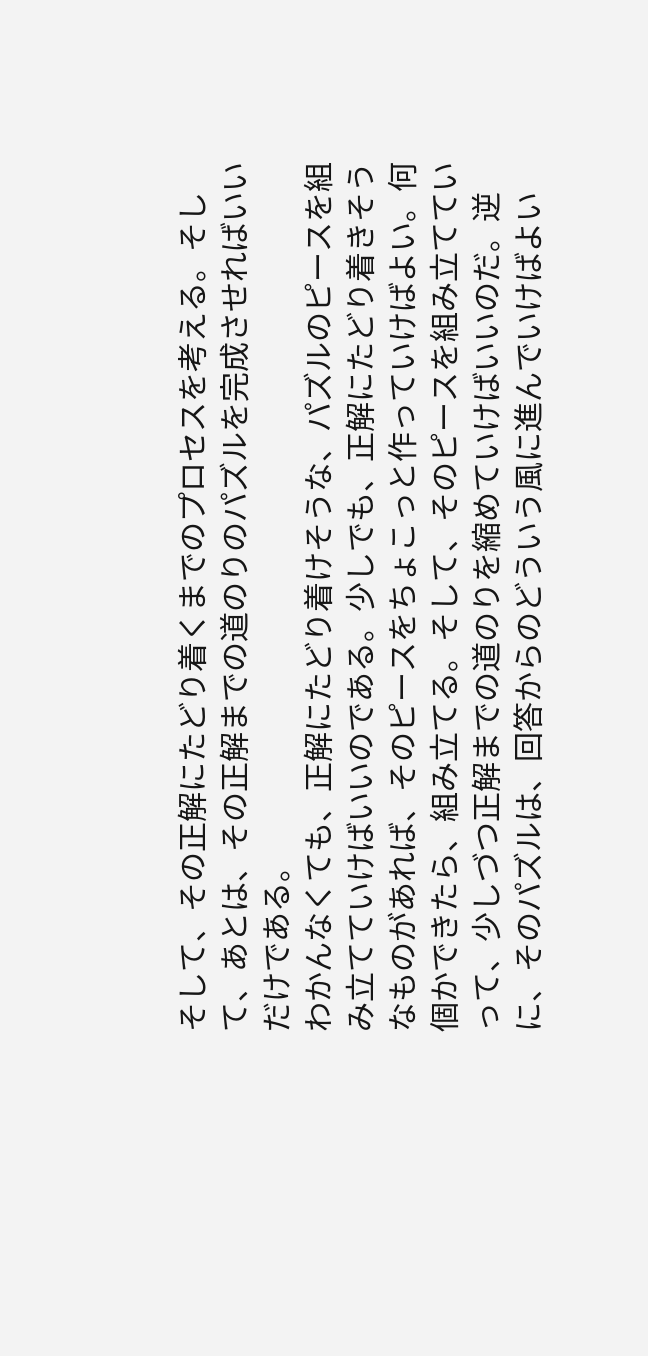そして、その正解にたどり着くまでのプロセスを考える。そして、あとは、その正解までの道のりのパズルを完成させればいいだけである。
わかんなくても、正解にたどり着けそうな、パズルのピースを組み立てていけばいいのである。少しでも、正解にたどり着きそうなものがあれば、そのピースをちょこっと作っていけばよい。何個かできたら、組み立てる。そして、そのピースを組み立てていって、少しづつ正解までの道のりを縮めていけばいいのだ。逆に、そのパズルは、回答からのどういう風に進んでいけばよい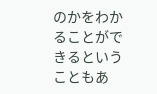のかをわかることができるということもあ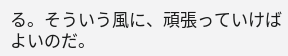る。そういう風に、頑張っていけばよいのだ。